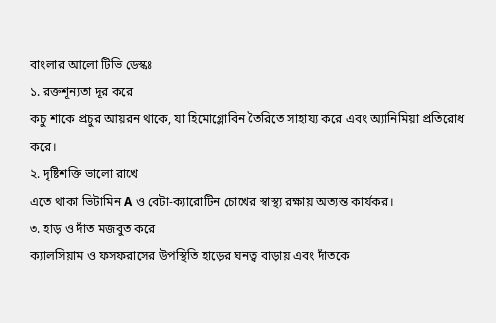বাংলার আলো টিভি ডেস্কঃ
১. রক্তশূন্যতা দূর করে
কচু শাকে প্রচুর আয়রন থাকে, যা হিমোগ্লোবিন তৈরিতে সাহায্য করে এবং অ্যানিমিয়া প্রতিরোধ করে।
২. দৃষ্টিশক্তি ভালো রাখে
এতে থাকা ভিটামিন A ও বেটা-ক্যারোটিন চোখের স্বাস্থ্য রক্ষায় অত্যন্ত কার্যকর।
৩. হাড় ও দাঁত মজবুত করে
ক্যালসিয়াম ও ফসফরাসের উপস্থিতি হাড়ের ঘনত্ব বাড়ায় এবং দাঁতকে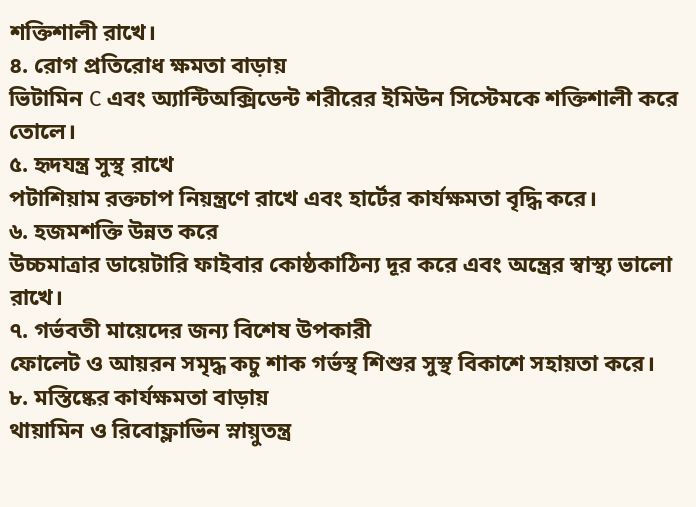শক্তিশালী রাখে।
৪. রোগ প্রতিরোধ ক্ষমতা বাড়ায়
ভিটামিন C এবং অ্যান্টিঅক্সিডেন্ট শরীরের ইমিউন সিস্টেমকে শক্তিশালী করে তোলে।
৫. হৃদযন্ত্র সুস্থ রাখে
পটাশিয়াম রক্তচাপ নিয়ন্ত্রণে রাখে এবং হার্টের কার্যক্ষমতা বৃদ্ধি করে।
৬. হজমশক্তি উন্নত করে
উচ্চমাত্রার ডায়েটারি ফাইবার কোষ্ঠকাঠিন্য দূর করে এবং অন্ত্রের স্বাস্থ্য ভালো রাখে।
৭. গর্ভবতী মায়েদের জন্য বিশেষ উপকারী
ফোলেট ও আয়রন সমৃদ্ধ কচু শাক গর্ভস্থ শিশুর সুস্থ বিকাশে সহায়তা করে।
৮. মস্তিষ্কের কার্যক্ষমতা বাড়ায়
থায়ামিন ও রিবোফ্লাভিন স্নায়ুতন্ত্র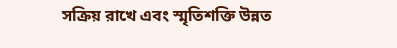সক্রিয় রাখে এবং স্মৃতিশক্তি উন্নত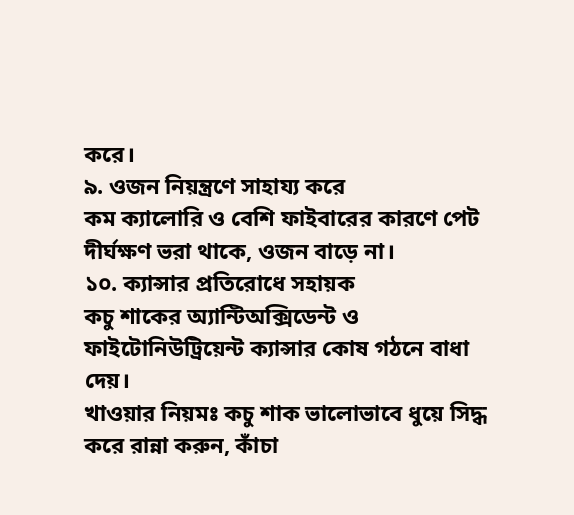করে।
৯. ওজন নিয়ন্ত্রণে সাহায্য করে
কম ক্যালোরি ও বেশি ফাইবারের কারণে পেট দীর্ঘক্ষণ ভরা থাকে, ওজন বাড়ে না।
১০. ক্যান্সার প্রতিরোধে সহায়ক
কচু শাকের অ্যান্টিঅক্সিডেন্ট ও ফাইটোনিউট্রিয়েন্ট ক্যান্সার কোষ গঠনে বাধা দেয়।
খাওয়ার নিয়মঃ কচু শাক ভালোভাবে ধুয়ে সিদ্ধ করে রান্না করুন, কাঁচা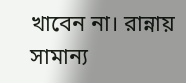খাবেন না। রান্নায় সামান্য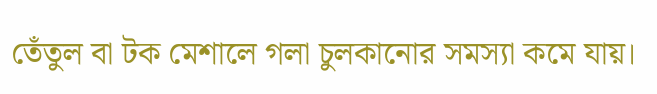তেঁতুল বা টক মেশালে গলা চুলকানোর সমস্যা কমে যায়।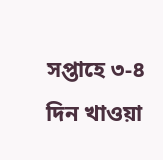সপ্তাহে ৩-৪ দিন খাওয়া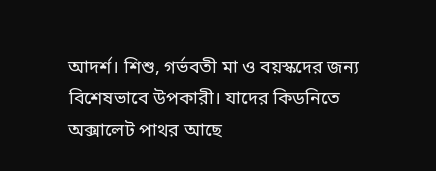আদর্শ। শিশু, গর্ভবতী মা ও বয়স্কদের জন্য বিশেষভাবে উপকারী। যাদের কিডনিতে অক্সালেট পাথর আছে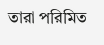তারা পরিমিত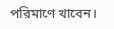পরিমাণে খাবেন।